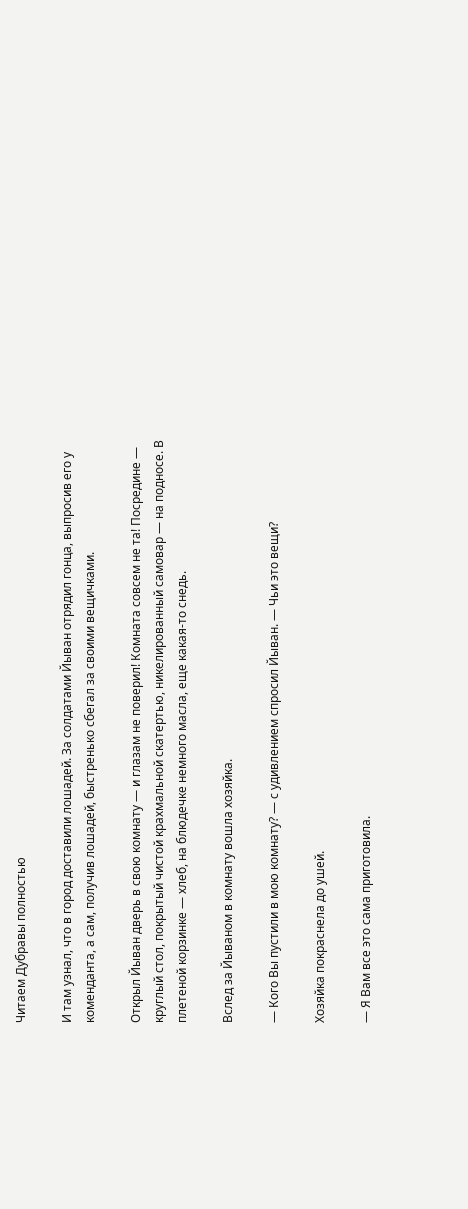Читаем Дубравы полностью

И там узнал, что в город доставили лошадей. За солдатами Йыван отрядил гонца, выпросив его у коменданта, а сам, получив лошадей, быстренько сбегал за своими вещичками.

Открыл Йыван дверь в свою комнату — и глазам не поверил! Комната совсем не та! Посредине — круглый стол, покрытый чистой крахмальной скатертью, никелированный самовар — на подносе. В плетеной корзинке — хлеб, на блюдечке немного масла, еще какая-то снедь.

Вслед за Йываном в комнату вошла хозяйка.

— Кого Вы пустили в мою комнату? — с удивлением спросил Йыван. — Чьи это вещи?

Хозяйка покраснела до ушей.

— Я Вам все это сама приготовила.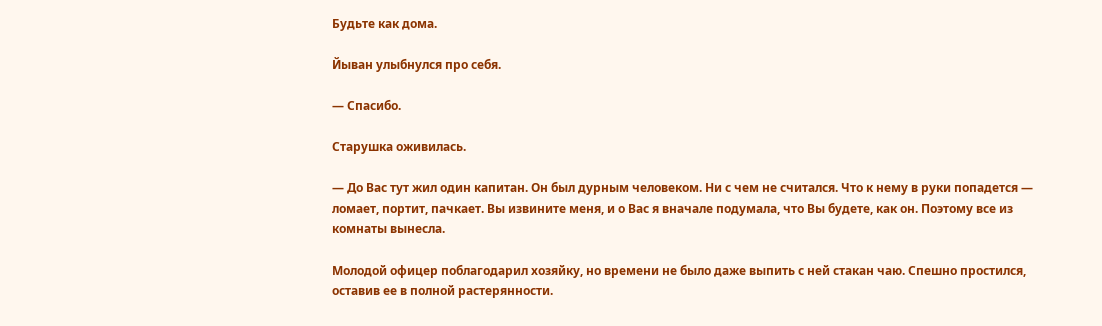Будьте как дома.

Йыван улыбнулся про себя.

— Спасибо.

Старушка оживилась.

— До Вас тут жил один капитан. Он был дурным человеком. Ни с чем не считался. Что к нему в руки попадется — ломает, портит, пачкает. Вы извините меня, и о Вас я вначале подумала, что Вы будете, как он. Поэтому все из комнаты вынесла.

Молодой офицер поблагодарил хозяйку, но времени не было даже выпить с ней стакан чаю. Спешно простился, оставив ее в полной растерянности.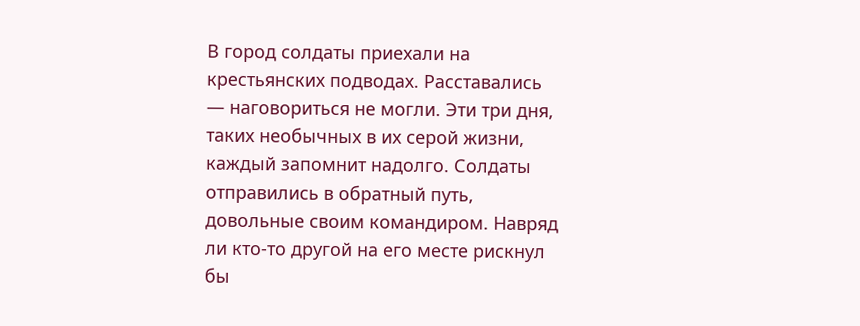В город солдаты приехали на крестьянских подводах. Расставались — наговориться не могли. Эти три дня, таких необычных в их серой жизни, каждый запомнит надолго. Солдаты отправились в обратный путь, довольные своим командиром. Навряд ли кто-то другой на его месте рискнул бы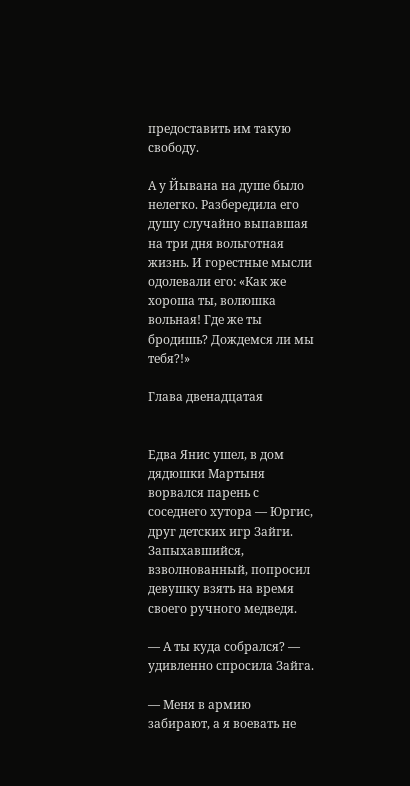предоставить им такую свободу.

А у Йывана на душе было нелегко. Разбередила его душу случайно выпавшая на три дня вольготная жизнь. И горестные мысли одолевали его: «Как же хороша ты, волюшка вольная! Где же ты бродишь? Дождемся ли мы тебя?!»

Глава двенадцатая


Едва Янис ушел, в дом дядюшки Мартыня ворвался парень с соседнего хутора — Юргис, друг детских игр Зайги. Запыхавшийся, взволнованный, попросил девушку взять на время своего ручного медведя.

— А ты куда собрался? — удивленно спросила Зайга.

— Меня в армию забирают, а я воевать не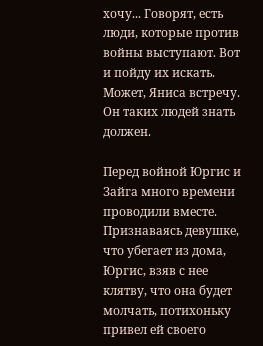хочу... Говорят, есть люди, которые против войны выступают. Вот и пойду их искать. Может, Яниса встречу. Он таких людей знать должен.

Перед войной Юргис и Зайга много времени проводили вместе. Признаваясь девушке, что убегает из дома, Юргис, взяв с нее клятву, что она будет молчать, потихоньку привел ей своего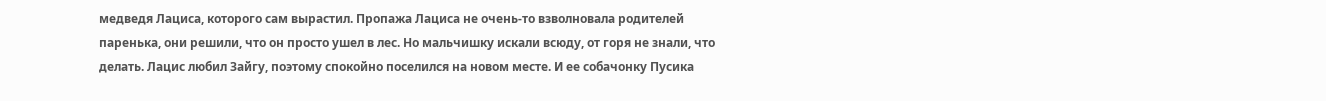медведя Лациса, которого сам вырастил. Пропажа Лациса не очень-то взволновала родителей паренька, они решили, что он просто ушел в лес. Но мальчишку искали всюду, от горя не знали, что делать. Лацис любил Зайгу, поэтому спокойно поселился на новом месте. И ее собачонку Пусика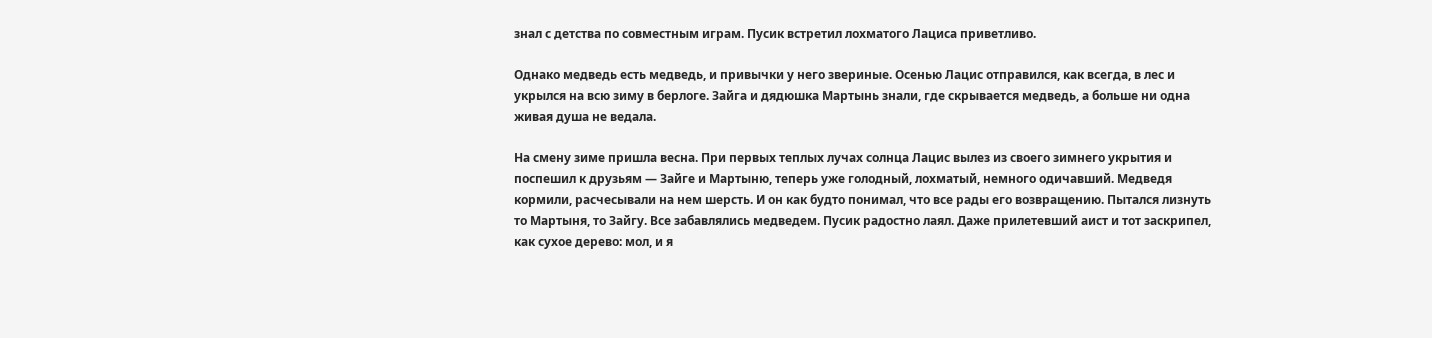знал с детства по совместным играм. Пусик встретил лохматого Лациса приветливо.

Однако медведь есть медведь, и привычки у него звериные. Осенью Лацис отправился, как всегда, в лес и укрылся на всю зиму в берлоге. Зайга и дядюшка Мартынь знали, где скрывается медведь, а больше ни одна живая душа не ведала.

На смену зиме пришла весна. При первых теплых лучах солнца Лацис вылез из своего зимнего укрытия и поспешил к друзьям — Зайге и Мартыню, теперь уже голодный, лохматый, немного одичавший. Медведя кормили, расчесывали на нем шерсть. И он как будто понимал, что все рады его возвращению. Пытался лизнуть то Мартыня, то Зайгу. Все забавлялись медведем. Пусик радостно лаял. Даже прилетевший аист и тот заскрипел, как сухое дерево: мол, и я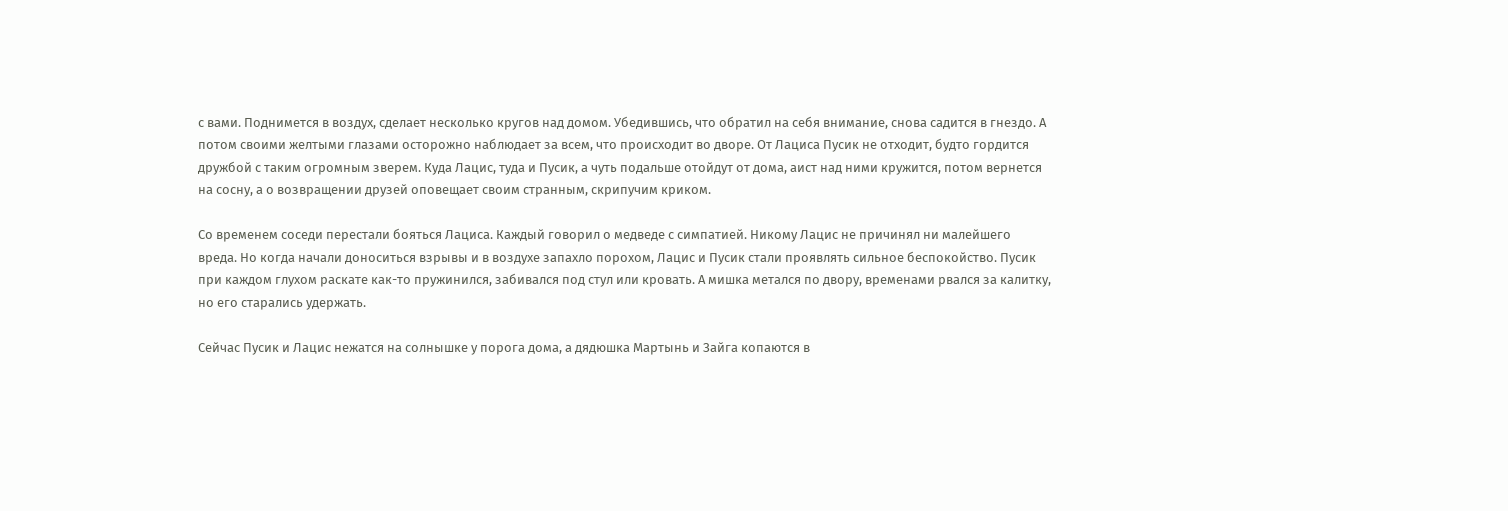с вами. Поднимется в воздух, сделает несколько кругов над домом. Убедившись, что обратил на себя внимание, снова садится в гнездо. А потом своими желтыми глазами осторожно наблюдает за всем, что происходит во дворе. От Лациса Пусик не отходит, будто гордится дружбой с таким огромным зверем. Куда Лацис, туда и Пусик, а чуть подальше отойдут от дома, аист над ними кружится, потом вернется на сосну, а о возвращении друзей оповещает своим странным, скрипучим криком.

Со временем соседи перестали бояться Лациса. Каждый говорил о медведе с симпатией. Никому Лацис не причинял ни малейшего вреда. Но когда начали доноситься взрывы и в воздухе запахло порохом, Лацис и Пусик стали проявлять сильное беспокойство. Пусик при каждом глухом раскате как-то пружинился, забивался под стул или кровать. А мишка метался по двору, временами рвался за калитку, но его старались удержать.

Сейчас Пусик и Лацис нежатся на солнышке у порога дома, а дядюшка Мартынь и Зайга копаются в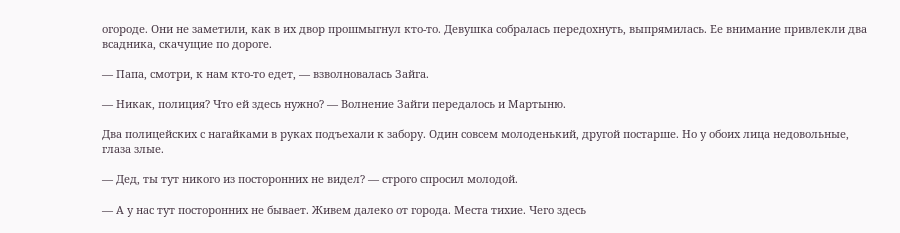огороде. Они не заметили, как в их двор прошмыгнул кто-то. Девушка собралась передохнуть, выпрямилась. Ее внимание привлекли два всадника, скачущие по дороге.

— Папа, смотри, к нам кто-то едет, — взволновалась Зайга.

— Никак, полиция? Что ей здесь нужно? — Волнение Зайги передалось и Мартыню.

Два полицейских с нагайками в руках подъехали к забору. Один совсем молоденький, другой постарше. Но у обоих лица недовольные, глаза злые.

— Дед, ты тут никого из посторонних не видел? — строго спросил молодой.

— А у нас тут посторонних не бывает. Живем далеко от города. Места тихие. Чего здесь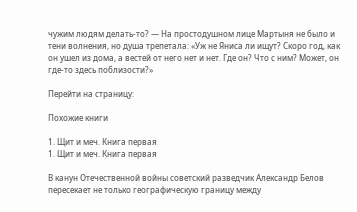чужим людям делать-то? — На простодушном лице Мартыня не было и тени волнения, но душа трепетала: «Уж не Яниса ли ищут? Скоро год, как он ушел из дома, а вестей от него нет и нет. Где он? Что с ним? Может, он где-то здесь поблизости?»

Перейти на страницу:

Похожие книги

1. Щит и меч. Книга первая
1. Щит и меч. Книга первая

В канун Отечественной войны советский разведчик Александр Белов пересекает не только географическую границу между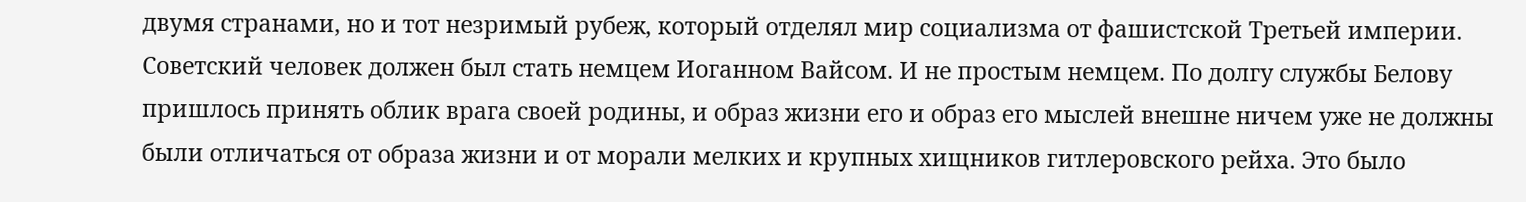двумя странами, но и тот незримый рубеж, который отделял мир социализма от фашистской Третьей империи. Советский человек должен был стать немцем Иоганном Вайсом. И не простым немцем. По долгу службы Белову пришлось принять облик врага своей родины, и образ жизни его и образ его мыслей внешне ничем уже не должны были отличаться от образа жизни и от морали мелких и крупных хищников гитлеровского рейха. Это было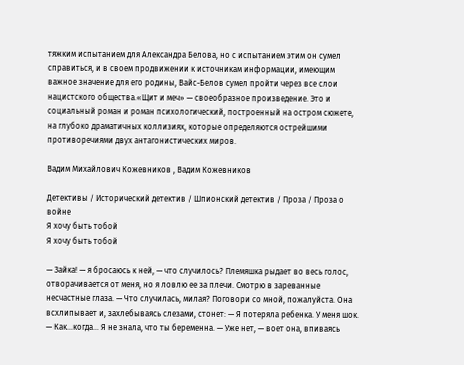тяжким испытанием для Александра Белова, но с испытанием этим он сумел справиться, и в своем продвижении к источникам информации, имеющим важное значение для его родины, Вайс-Белов сумел пройти через все слои нацистского общества.«Щит и меч» — своеобразное произведение. Это и социальный роман и роман психологический, построенный на остром сюжете, на глубоко драматичных коллизиях, которые определяются острейшими противоречиями двух антагонистических миров.

Вадим Михайлович Кожевников , Вадим Кожевников

Детективы / Исторический детектив / Шпионский детектив / Проза / Проза о войне
Я хочу быть тобой
Я хочу быть тобой

— Зайка! — я бросаюсь к ней, — что случилось? Племяшка рыдает во весь голос, отворачивается от меня, но я ловлю ее за плечи. Смотрю в зареванные несчастные глаза. — Что случилась, милая? Поговори со мной, пожалуйста. Она всхлипывает и, захлебываясь слезами, стонет: — Я потеряла ребенка. У меня шок. — Как…когда… Я не знала, что ты беременна. — Уже нет, — воет она, впиваясь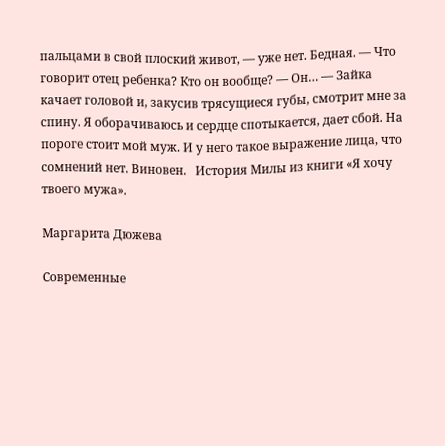пальцами в свой плоский живот, — уже нет. Бедная. — Что говорит отец ребенка? Кто он вообще? — Он… — Зайка качает головой и, закусив трясущиеся губы, смотрит мне за спину. Я оборачиваюсь и сердце спотыкается, дает сбой. На пороге стоит мой муж. И у него такое выражение лица, что сомнений нет. Виновен.   История Милы из книги «Я хочу твоего мужа».

Маргарита Дюжева

Современные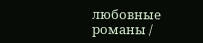любовные романы /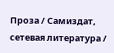Проза / Самиздат, сетевая литература /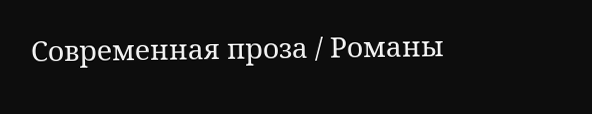Современная проза / Романы